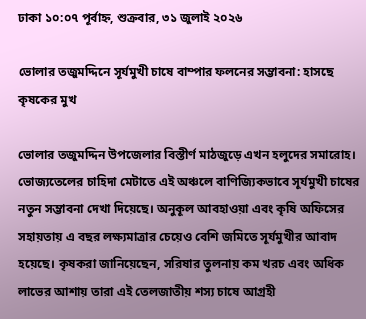ঢাকা ১০:০৭ পূর্বাহ্ন, শুক্রবার, ৩১ জুলাই ২০২৬

ভোলার তজুমদ্দিনে সূর্যমুখী চাষে বাম্পার ফলনের সম্ভাবনা: হাসছে কৃষকের মুখ

ভোলার তজুমদ্দিন উপজেলার বিস্তীর্ণ মাঠজুড়ে এখন হলুদের সমারোহ। ভোজ্যতেলের চাহিদা মেটাতে এই অঞ্চলে বাণিজ্যিকভাবে সূর্যমুখী চাষের নতুন সম্ভাবনা দেখা দিয়েছে। অনুকূল আবহাওয়া এবং কৃষি অফিসের সহায়তায় এ বছর লক্ষ্যমাত্রার চেয়েও বেশি জমিতে সূর্যমুখীর আবাদ হয়েছে। কৃষকরা জানিয়েছেন, সরিষার তুলনায় কম খরচ এবং অধিক লাভের আশায় তারা এই তেলজাতীয় শস্য চাষে আগ্রহী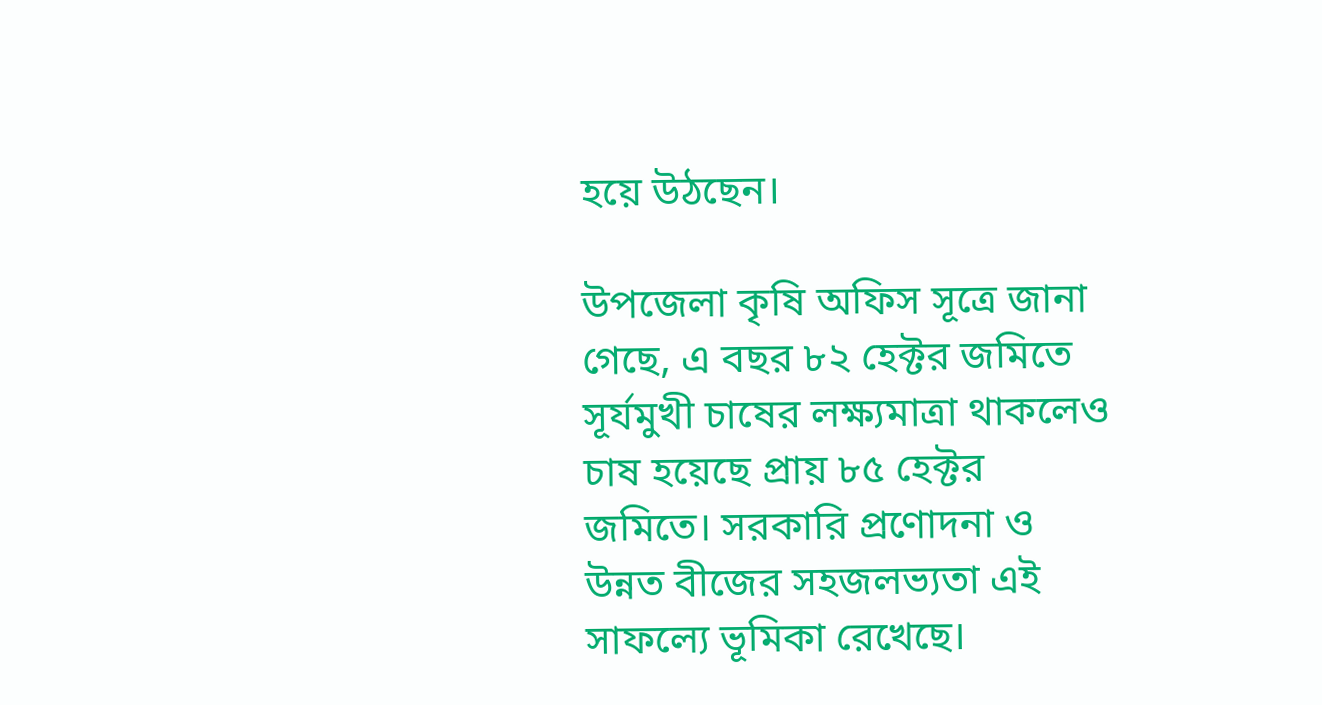হয়ে উঠছেন।

উপজেলা কৃষি অফিস সূত্রে জানা গেছে, এ বছর ৮২ হেক্টর জমিতে সূর্যমুখী চাষের লক্ষ্যমাত্রা থাকলেও চাষ হয়েছে প্রায় ৮৫ হেক্টর জমিতে। সরকারি প্রণোদনা ও উন্নত বীজের সহজলভ্যতা এই সাফল্যে ভূমিকা রেখেছে।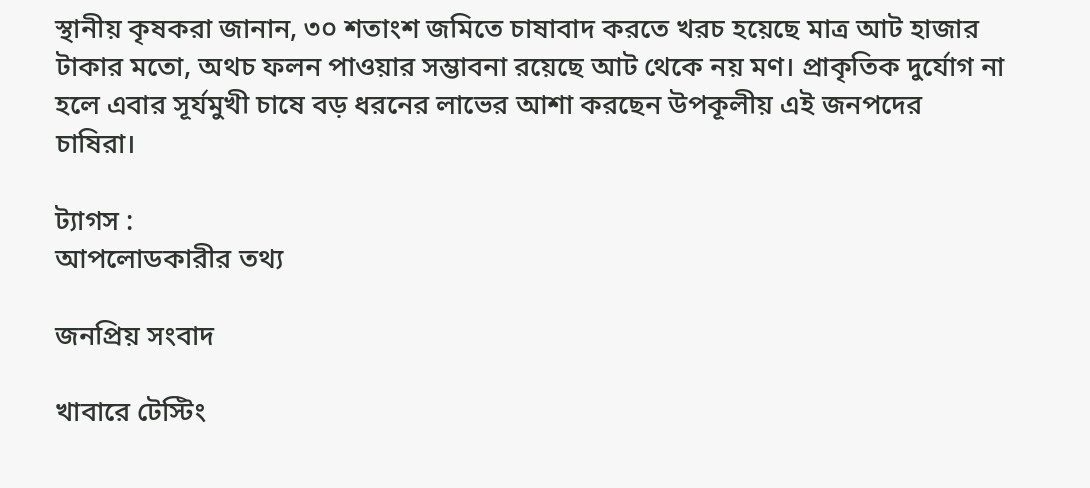স্থানীয় কৃষকরা জানান, ৩০ শতাংশ জমিতে চাষাবাদ করতে খরচ হয়েছে মাত্র আট হাজার টাকার মতো, অথচ ফলন পাওয়ার সম্ভাবনা রয়েছে আট থেকে নয় মণ। প্রাকৃতিক দুর্যোগ না হলে এবার সূর্যমুখী চাষে বড় ধরনের লাভের আশা করছেন উপকূলীয় এই জনপদের চাষিরা।

ট্যাগস :
আপলোডকারীর তথ্য

জনপ্রিয় সংবাদ

খাবারে টেস্টিং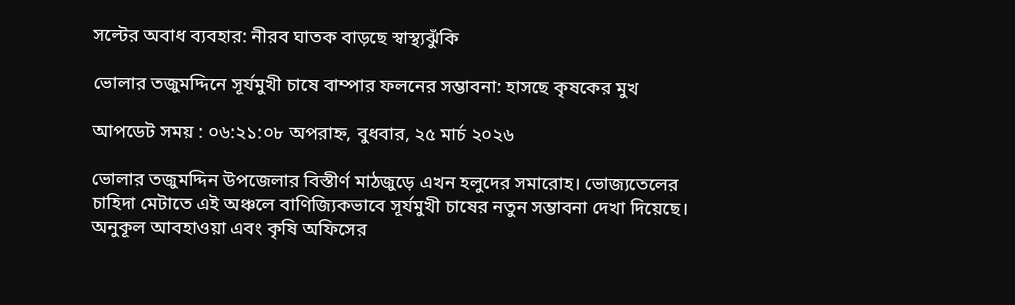সল্টের অবাধ ব্যবহার: নীরব ঘাতক বাড়ছে স্বাস্থ্যঝুঁকি

ভোলার তজুমদ্দিনে সূর্যমুখী চাষে বাম্পার ফলনের সম্ভাবনা: হাসছে কৃষকের মুখ

আপডেট সময় : ০৬:২১:০৮ অপরাহ্ন, বুধবার, ২৫ মার্চ ২০২৬

ভোলার তজুমদ্দিন উপজেলার বিস্তীর্ণ মাঠজুড়ে এখন হলুদের সমারোহ। ভোজ্যতেলের চাহিদা মেটাতে এই অঞ্চলে বাণিজ্যিকভাবে সূর্যমুখী চাষের নতুন সম্ভাবনা দেখা দিয়েছে। অনুকূল আবহাওয়া এবং কৃষি অফিসের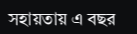সহায়তায় এ বছর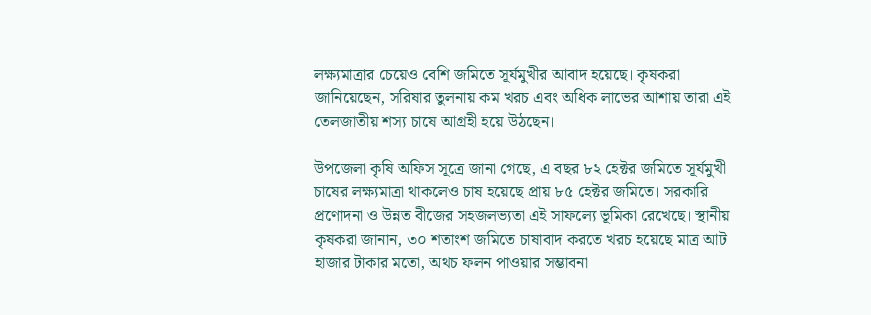লক্ষ্যমাত্রার চেয়েও বেশি জমিতে সূর্যমুখীর আবাদ হয়েছে। কৃষকরা জানিয়েছেন, সরিষার তুলনায় কম খরচ এবং অধিক লাভের আশায় তারা এই তেলজাতীয় শস্য চাষে আগ্রহী হয়ে উঠছেন।

উপজেলা কৃষি অফিস সূত্রে জানা গেছে, এ বছর ৮২ হেক্টর জমিতে সূর্যমুখী চাষের লক্ষ্যমাত্রা থাকলেও চাষ হয়েছে প্রায় ৮৫ হেক্টর জমিতে। সরকারি প্রণোদনা ও উন্নত বীজের সহজলভ্যতা এই সাফল্যে ভূমিকা রেখেছে। স্থানীয় কৃষকরা জানান, ৩০ শতাংশ জমিতে চাষাবাদ করতে খরচ হয়েছে মাত্র আট হাজার টাকার মতো, অথচ ফলন পাওয়ার সম্ভাবনা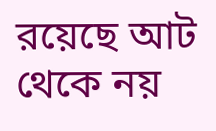রয়েছে আট থেকে নয়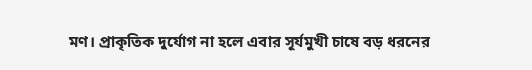মণ। প্রাকৃতিক দুর্যোগ না হলে এবার সূর্যমুখী চাষে বড় ধরনের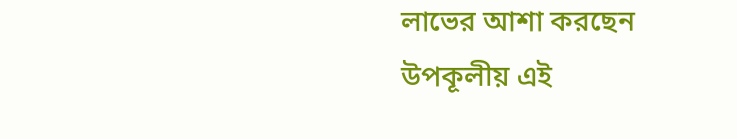লাভের আশা করছেন উপকূলীয় এই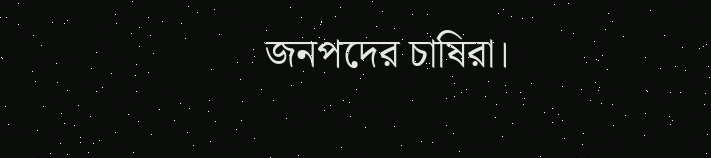জনপদের চাষিরা।